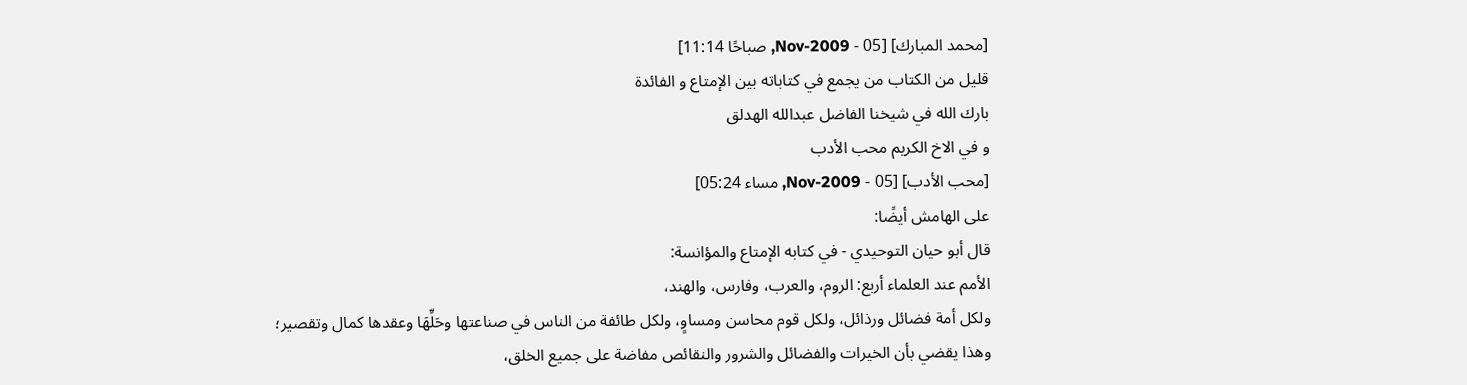[محمد المبارك] [05 - Nov-2009, صباحًا 11:14]
قليل من الكتاب من يجمع في كتاباته بين الإمتاع و الفائدة
بارك الله في شيخنا الفاضل عبدالله الهدلق
و في الاخ الكريم محب الأدب
[محب الأدب] [05 - Nov-2009, مساء 05:24]
على الهامش أيضًا:
قال أبو حيان التوحيدي - في كتابه الإمتاع والمؤانسة:
الأمم عند العلماء أربع: الروم، والعرب، وفارس، والهند،
ولكل أمة فضائل ورذائل، ولكل قوم محاسن ومساوٍ، ولكل طائفة من الناس في صناعتها وحَلِّهَا وعقدها كمال وتقصير؛
وهذا يقضي بأن الخيرات والفضائل والشرور والنقائص مفاضة على جميع الخلق،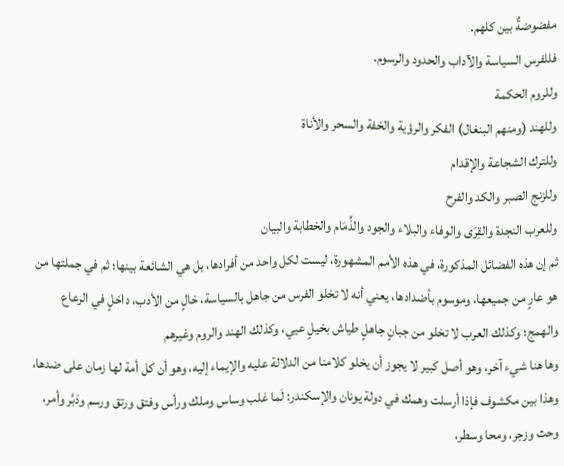مفضوضةٌ بين كلهم.
فللفرس السياسة والآداب والحدود والرسوم.
وللروم الحكمة
وللهند (ومنهم البنغال) الفكر والرؤية والخفة والسحر والأناة
وللترك الشجاعة والإقدام
وللزنج الصبر والكد والفرح
وللعرب النجدة والقِرَى والوفاء والبلاء والجود والذِّمَام والخطابة والبيان
ثم إن هذه الفضائل المذكورة، في هذه الأمم المشهورة، ليست لكل واحد من أفرادها، بل هي الشائعة بينها؛ ثم في جملتها من هو عارٍ من جميعها، وموسوم بأضدادها، يعني أنه لا تخلو الفرس من جاهل بالسياسة، خالٍ من الأدب، داخلٍ في الرعاع والهمج؛ وكذلك العرب لا تخلو من جبانٍ جاهلٍ طياش بخيلٍ عيي، وكذلك الهند والروم وغيرهم
وها هنا شيء آخر، وهو أصل كبير لا يجوز أن يخلو كلامنا من الدلالة عليه والإيماء إليه، وهو أن كل أمة لها زمان على ضدها،
وهذا بين مكشوف فإذا أرسلت وهمك في دولة يونان والإسكندر: لَما غلب وساس وملك ورأس وفتق ورتق ورسم ودَبَّر وأمر، وحث وزجر، ومحا وسطر،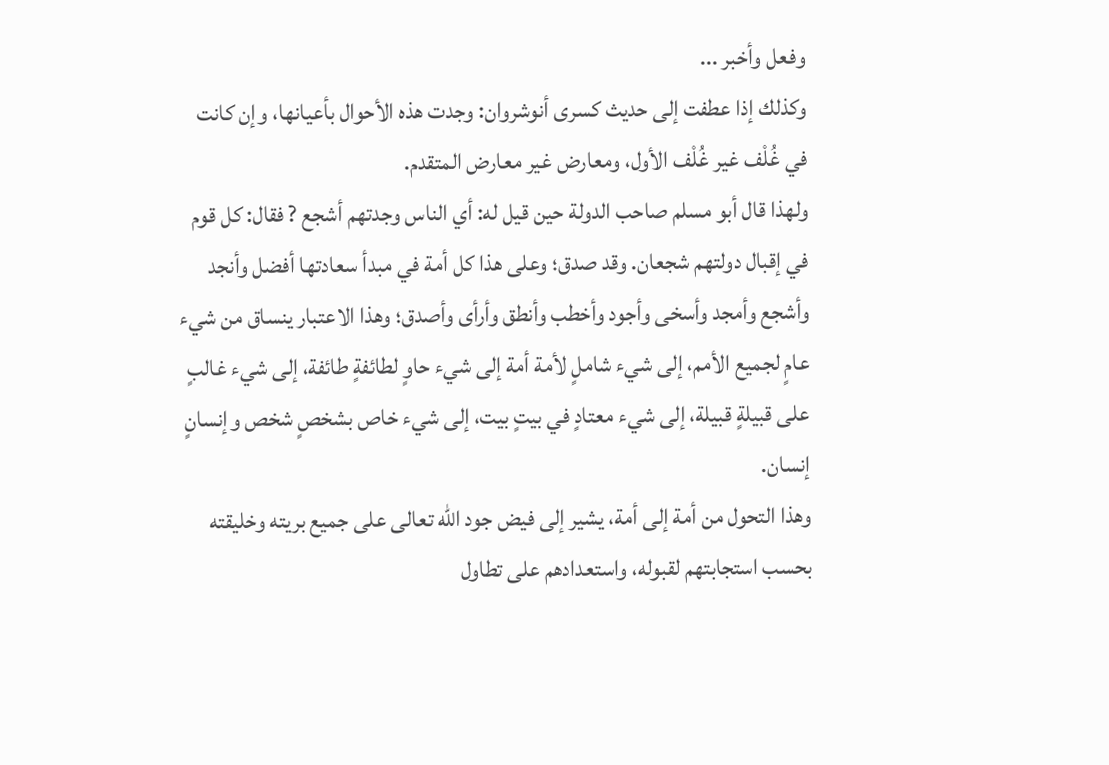وفعل وأخبر ...
وكذلك إذا عطفت إلى حديث كسرى أنوشروان: وجدت هذه الأحوال بأعيانها، وإن كانت في غُلْف غير غُلْف الأول، ومعارض غير معارض المتقدم.
ولهذا قال أبو مسلم صاحب الدولة حين قيل له: أي الناس وجدتهم أشجع ? فقال: كل قوم في إقبال دولتهم شجعان. وقد صدق؛ وعلى هذا كل أمة في مبدأ سعادتها أفضل وأنجد وأشجع وأمجد وأسخى وأجود وأخطب وأنطق وأرأى وأصدق؛ وهذا الاعتبار ينساق من شيء عامٍ لجميع الأمم، إلى شيء شاملٍ لأمة أمة إلى شيء حاوٍ لطائفةٍ طائفة، إلى شيء غالبٍ على قبيلةٍ قبيلة، إلى شيء معتادٍ في بيتٍ بيت، إلى شيء خاص بشخصٍ شخص وإنسانٍ إنسان.
وهذا التحول من أمة إلى أمة، يشير إلى فيض جود الله تعالى على جميع بريته وخليقته بحسب استجابتهم لقبوله، واستعدادهم على تطاول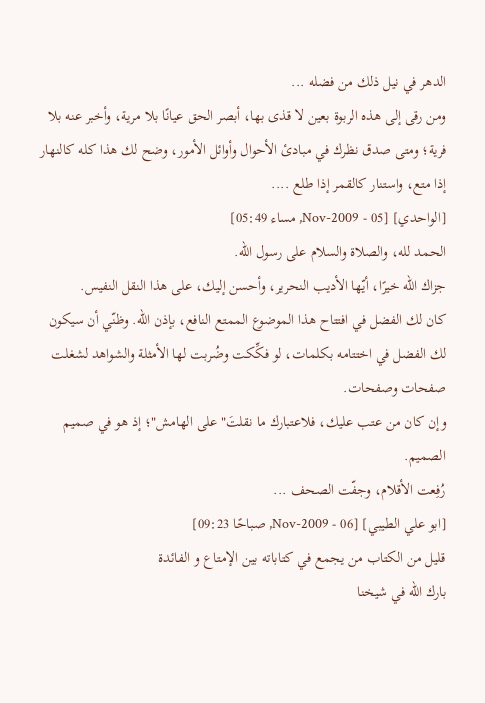الدهر في نيل ذلك من فضله ...
ومن رقى إلى هذه الربوة بعين لا قذى بها، أبصر الحق عيانًا بلا مرية، وأخبر عنه بلا فرية؛ ومتى صدق نظرك في مبادئ الأحوال وأوائل الأمور، وضح لك هذا كله كالنهار إذا متع، واستنار كالقمر إذا طلع ....
[الواحدي] [05 - Nov-2009, مساء 05:49]
الحمد لله، والصلاة والسلام على رسول الله.
جزاك الله خيرًا، أيّها الأديب النحرير، وأحسن إليك، على هذا النقل النفيس.
كان لك الفضل في افتتاح هذا الموضوع الممتع النافع، بإذن الله. وظنّي أن سيكون لك الفضل في اختتامه بكلمات، لو فكِّكت وضُربت لها الأمثلة والشواهد لشغلت صفحات وصفحات.
وإن كان من عتب عليك، فلاعتبارك ما نقلتَ"على الهامش"؛ إذ هو في صميم الصميم.
رُفِعت الأقلام، وجفّت الصحف ...
[ابو علي الطيبي] [06 - Nov-2009, صباحًا 09:23]
قليل من الكتاب من يجمع في كتاباته بين الإمتاع و الفائدة
بارك الله في شيخنا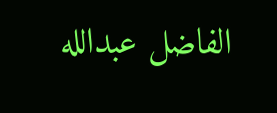الفاضل عبدالله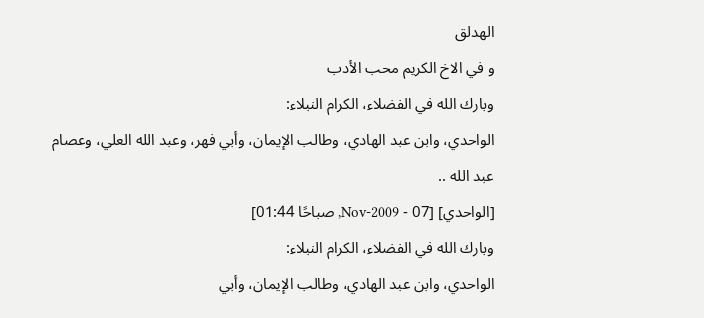الهدلق
و في الاخ الكريم محب الأدب
وبارك الله في الفضلاء، الكرام النبلاء:
الواحدي، وابن عبد الهادي، وطالب الإيمان، وأبي فهر، وعبد الله العلي، وعصام عبد الله ..
[الواحدي] [07 - Nov-2009, صباحًا 01:44]
وبارك الله في الفضلاء، الكرام النبلاء:
الواحدي، وابن عبد الهادي، وطالب الإيمان، وأبي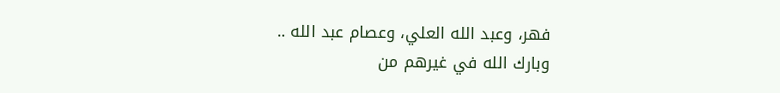فهر، وعبد الله العلي، وعصام عبد الله ..
وبارك الله في غيرهم من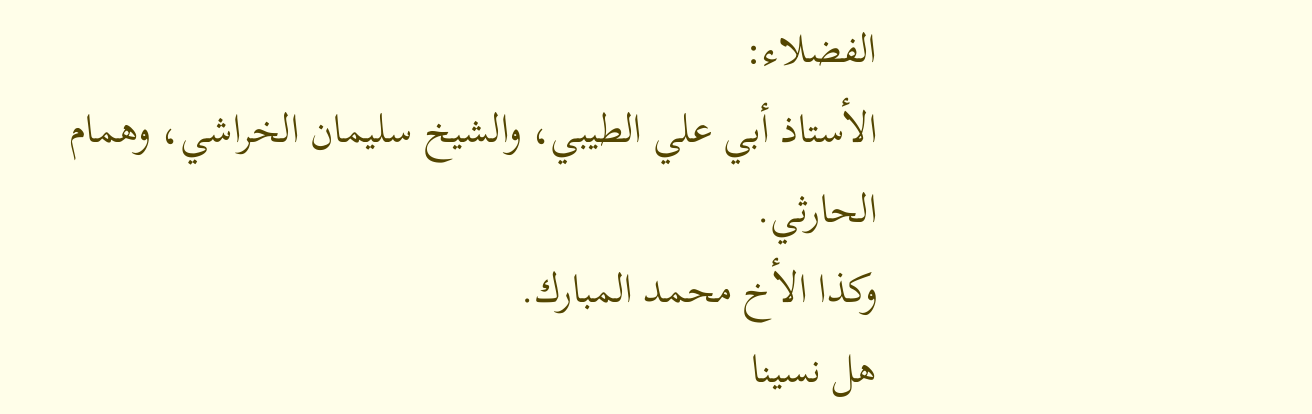الفضلاء:
الأستاذ أبي علي الطيبي، والشيخ سليمان الخراشي، وهمام الحارثي.
وكذا الأخ محمد المبارك.
هل نسينا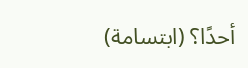أحدًا؟ (ابتسامة)